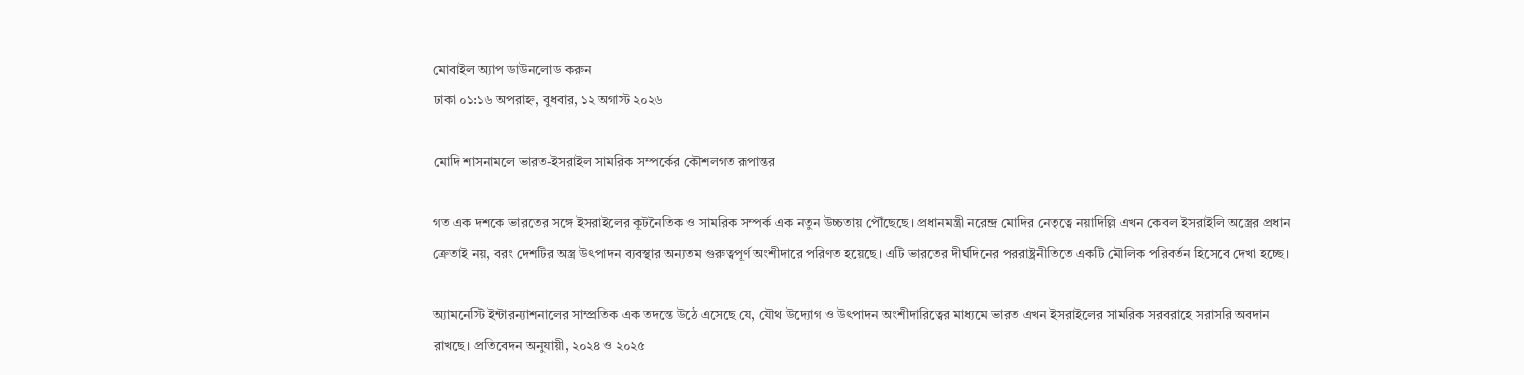মোবাইল অ্যাপ ডাউনলোড করুন
ঢাকা ০১:১৬ অপরাহ্ন, বুধবার, ১২ অগাস্ট ২০২৬

মোদি শাসনামলে ভারত-ইসরাইল সামরিক সম্পর্কের কৌশলগত রূপান্তর

গত এক দশকে ভারতের সঙ্গে ইসরাইলের কূটনৈতিক ও সামরিক সম্পর্ক এক নতুন উচ্চতায় পৌঁছেছে। প্রধানমন্ত্রী নরেন্দ্র মোদির নেতৃত্বে নয়াদিল্লি এখন কেবল ইসরাইলি অস্ত্রের প্রধান ক্রেতাই নয়, বরং দেশটির অস্ত্র উৎপাদন ব্যবস্থার অন্যতম গুরুত্বপূর্ণ অংশীদারে পরিণত হয়েছে। এটি ভারতের দীর্ঘদিনের পররাষ্ট্রনীতিতে একটি মৌলিক পরিবর্তন হিসেবে দেখা হচ্ছে।

অ্যামনেস্টি ইন্টারন্যাশনালের সাম্প্রতিক এক তদন্তে উঠে এসেছে যে, যৌথ উদ্যোগ ও উৎপাদন অংশীদারিত্বের মাধ্যমে ভারত এখন ইসরাইলের সামরিক সরবরাহে সরাসরি অবদান রাখছে। প্রতিবেদন অনুযায়ী, ২০২৪ ও ২০২৫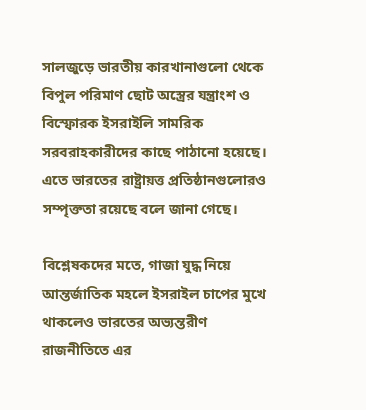সালজুড়ে ভারতীয় কারখানাগুলো থেকে বিপুল পরিমাণ ছোট অস্ত্রের যন্ত্রাংশ ও বিস্ফোরক ইসরাইলি সামরিক সরবরাহকারীদের কাছে পাঠানো হয়েছে। এতে ভারতের রাষ্ট্রায়ত্ত প্রতিষ্ঠানগুলোরও সম্পৃক্ততা রয়েছে বলে জানা গেছে।

বিশ্লেষকদের মতে, গাজা যুদ্ধ নিয়ে আন্তর্জাতিক মহলে ইসরাইল চাপের মুখে থাকলেও ভারতের অভ্যন্তরীণ রাজনীতিতে এর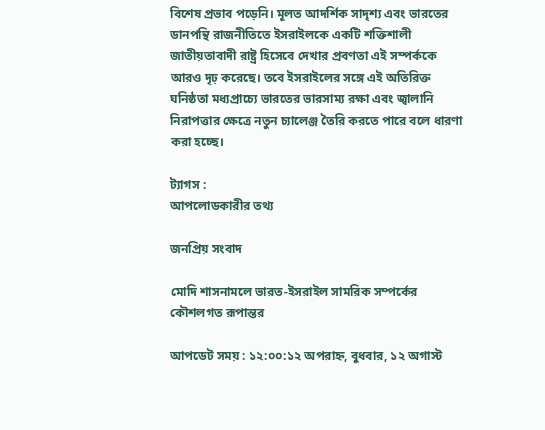বিশেষ প্রভাব পড়েনি। মূলত আদর্শিক সাদৃশ্য এবং ভারতের ডানপন্থি রাজনীতিতে ইসরাইলকে একটি শক্তিশালী জাতীয়তাবাদী রাষ্ট্র হিসেবে দেখার প্রবণতা এই সম্পর্ককে আরও দৃঢ় করেছে। তবে ইসরাইলের সঙ্গে এই অতিরিক্ত ঘনিষ্ঠতা মধ্যপ্রাচ্যে ভারতের ভারসাম্য রক্ষা এবং জ্বালানি নিরাপত্তার ক্ষেত্রে নতুন চ্যালেঞ্জ তৈরি করতে পারে বলে ধারণা করা হচ্ছে।

ট্যাগস :
আপলোডকারীর তথ্য

জনপ্রিয় সংবাদ

মোদি শাসনামলে ভারত-ইসরাইল সামরিক সম্পর্কের কৌশলগত রূপান্তর

আপডেট সময় : ১২:০০:১২ অপরাহ্ন, বুধবার, ১২ অগাস্ট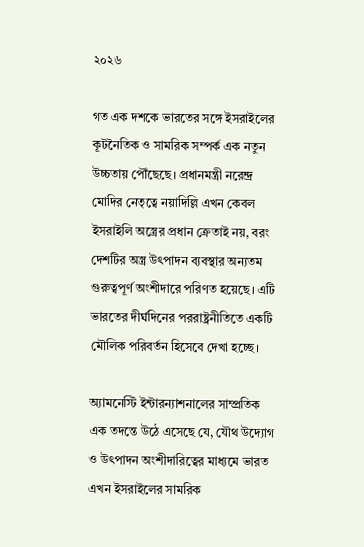২০২৬

গত এক দশকে ভারতের সঙ্গে ইসরাইলের কূটনৈতিক ও সামরিক সম্পর্ক এক নতুন উচ্চতায় পৌঁছেছে। প্রধানমন্ত্রী নরেন্দ্র মোদির নেতৃত্বে নয়াদিল্লি এখন কেবল ইসরাইলি অস্ত্রের প্রধান ক্রেতাই নয়, বরং দেশটির অস্ত্র উৎপাদন ব্যবস্থার অন্যতম গুরুত্বপূর্ণ অংশীদারে পরিণত হয়েছে। এটি ভারতের দীর্ঘদিনের পররাষ্ট্রনীতিতে একটি মৌলিক পরিবর্তন হিসেবে দেখা হচ্ছে।

অ্যামনেস্টি ইন্টারন্যাশনালের সাম্প্রতিক এক তদন্তে উঠে এসেছে যে, যৌথ উদ্যোগ ও উৎপাদন অংশীদারিত্বের মাধ্যমে ভারত এখন ইসরাইলের সামরিক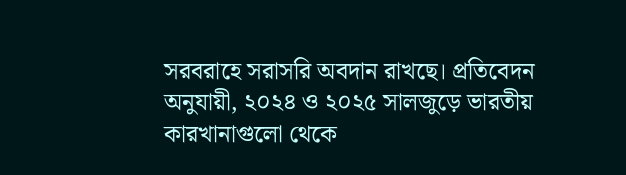সরবরাহে সরাসরি অবদান রাখছে। প্রতিবেদন অনুযায়ী, ২০২৪ ও ২০২৫ সালজুড়ে ভারতীয় কারখানাগুলো থেকে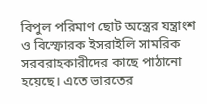বিপুল পরিমাণ ছোট অস্ত্রের যন্ত্রাংশ ও বিস্ফোরক ইসরাইলি সামরিক সরবরাহকারীদের কাছে পাঠানো হয়েছে। এতে ভারতের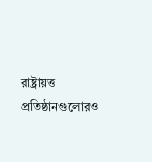রাষ্ট্রায়ত্ত প্রতিষ্ঠানগুলোরও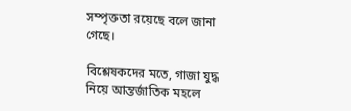সম্পৃক্ততা রয়েছে বলে জানা গেছে।

বিশ্লেষকদের মতে, গাজা যুদ্ধ নিয়ে আন্তর্জাতিক মহলে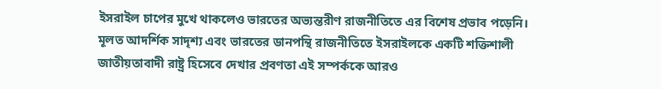ইসরাইল চাপের মুখে থাকলেও ভারতের অভ্যন্তরীণ রাজনীতিতে এর বিশেষ প্রভাব পড়েনি। মূলত আদর্শিক সাদৃশ্য এবং ভারতের ডানপন্থি রাজনীতিতে ইসরাইলকে একটি শক্তিশালী জাতীয়তাবাদী রাষ্ট্র হিসেবে দেখার প্রবণতা এই সম্পর্ককে আরও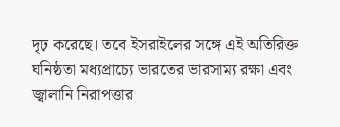দৃঢ় করেছে। তবে ইসরাইলের সঙ্গে এই অতিরিক্ত ঘনিষ্ঠতা মধ্যপ্রাচ্যে ভারতের ভারসাম্য রক্ষা এবং জ্বালানি নিরাপত্তার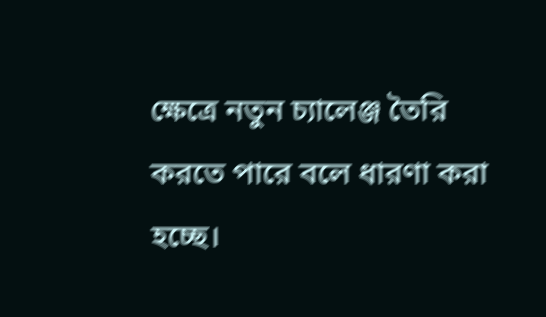ক্ষেত্রে নতুন চ্যালেঞ্জ তৈরি করতে পারে বলে ধারণা করা হচ্ছে।